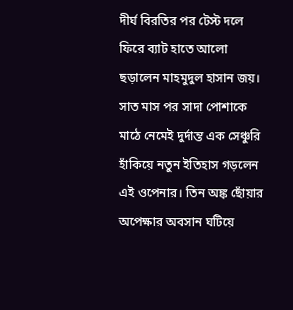দীর্ঘ বিরতির পর টেস্ট দলে ফিরে ব্যাট হাতে আলো ছড়ালেন মাহমুদুল হাসান জয়। সাত মাস পর সাদা পোশাকে মাঠে নেমেই দুর্দান্ত এক সেঞ্চুরি হাঁকিয়ে নতুন ইতিহাস গড়লেন এই ওপেনার। তিন অঙ্ক ছোঁয়ার অপেক্ষার অবসান ঘটিয়ে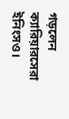গড়লেন ক্যারিয়ারসেরা ইনিংসও।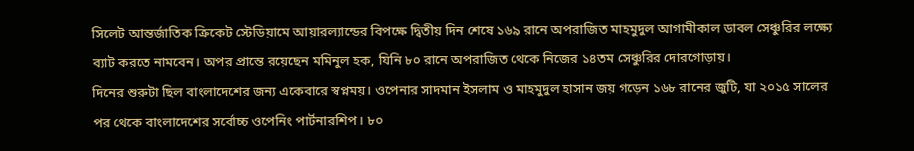সিলেট আন্তর্জাতিক ক্রিকেট স্টেডিয়ামে আয়ারল্যান্ডের বিপক্ষে দ্বিতীয় দিন শেষে ১৬৯ রানে অপরাজিত মাহমুদুল আগামীকাল ডাবল সেঞ্চুরির লক্ষ্যে ব্যাট করতে নামবেন। অপর প্রান্তে রয়েছেন মমিনুল হক, যিনি ৮০ রানে অপরাজিত থেকে নিজের ১৪তম সেঞ্চুরির দোরগোড়ায়।
দিনের শুরুটা ছিল বাংলাদেশের জন্য একেবারে স্বপ্নময়। ওপেনার সাদমান ইসলাম ও মাহমুদুল হাসান জয় গড়েন ১৬৮ রানের জুটি, যা ২০১৫ সালের পর থেকে বাংলাদেশের সর্বোচ্চ ওপেনিং পার্টনারশিপ। ৮০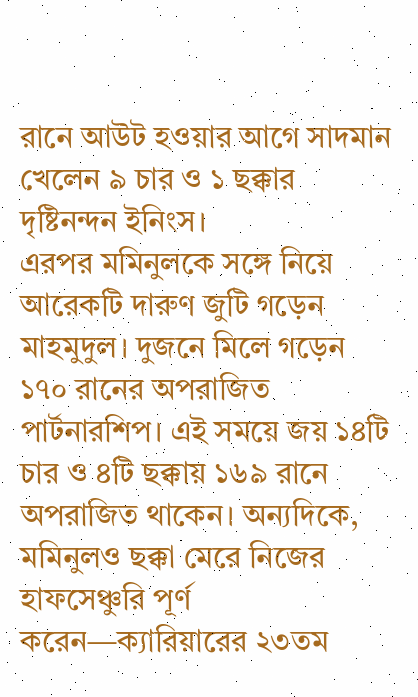রানে আউট হওয়ার আগে সাদমান খেলেন ৯ চার ও ১ ছক্কার দৃষ্টিনন্দন ইনিংস।
এরপর মমিনুলকে সঙ্গে নিয়ে আরেকটি দারুণ জুটি গড়েন মাহমুদুল। দুজনে মিলে গড়েন ১৭০ রানের অপরাজিত পার্টনারশিপ। এই সময়ে জয় ১৪টি চার ও ৪টি ছক্কায় ১৬৯ রানে অপরাজিত থাকেন। অন্যদিকে, মমিনুলও ছক্কা মেরে নিজের হাফসেঞ্চুরি পূর্ণ করেন—ক্যারিয়ারের ২৩তম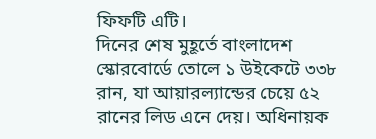ফিফটি এটি।
দিনের শেষ মুহূর্তে বাংলাদেশ স্কোরবোর্ডে তোলে ১ উইকেটে ৩৩৮ রান, যা আয়ারল্যান্ডের চেয়ে ৫২ রানের লিড এনে দেয়। অধিনায়ক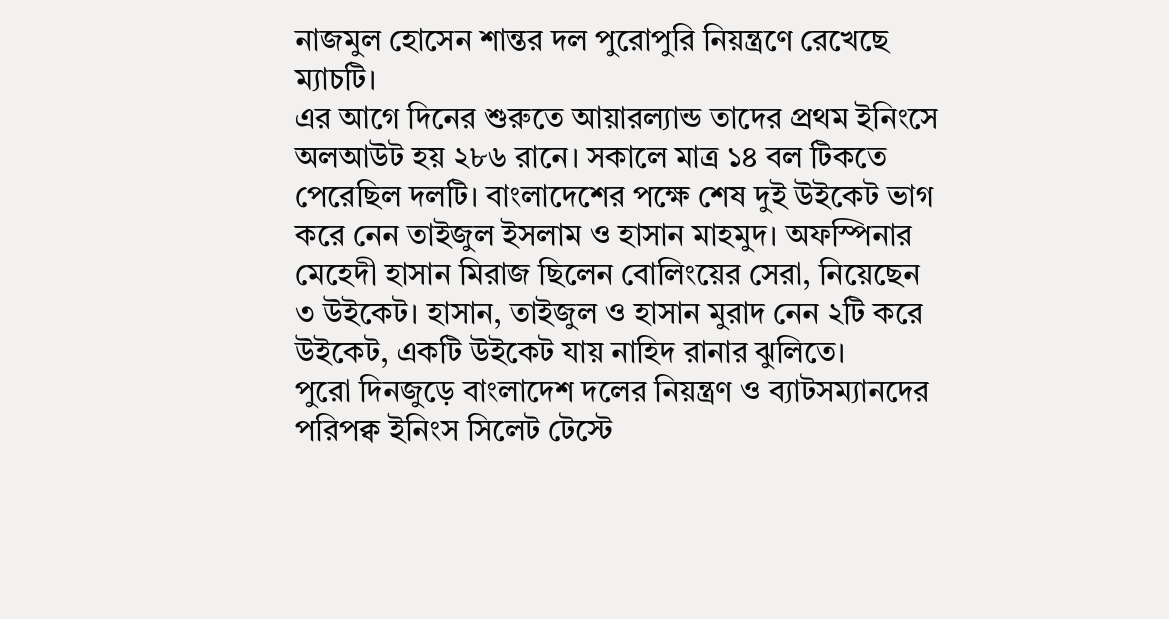নাজমুল হোসেন শান্তর দল পুরোপুরি নিয়ন্ত্রণে রেখেছে ম্যাচটি।
এর আগে দিনের শুরুতে আয়ারল্যান্ড তাদের প্রথম ইনিংসে অলআউট হয় ২৮৬ রানে। সকালে মাত্র ১৪ বল টিকতে পেরেছিল দলটি। বাংলাদেশের পক্ষে শেষ দুই উইকেট ভাগ করে নেন তাইজুল ইসলাম ও হাসান মাহমুদ। অফস্পিনার মেহেদী হাসান মিরাজ ছিলেন বোলিংয়ের সেরা, নিয়েছেন ৩ উইকেট। হাসান, তাইজুল ও হাসান মুরাদ নেন ২টি করে উইকেট, একটি উইকেট যায় নাহিদ রানার ঝুলিতে।
পুরো দিনজুড়ে বাংলাদেশ দলের নিয়ন্ত্রণ ও ব্যাটসম্যানদের পরিপক্ব ইনিংস সিলেট টেস্টে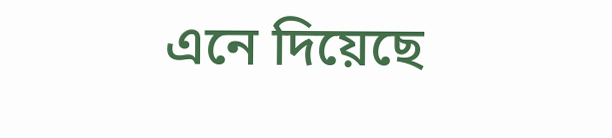এনে দিয়েছে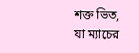শক্ত ভিত, যা ম্যাচের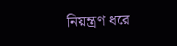নিয়ন্ত্রণ ধরে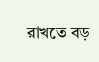রাখতে বড়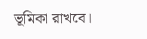ভূমিকা রাখবে।